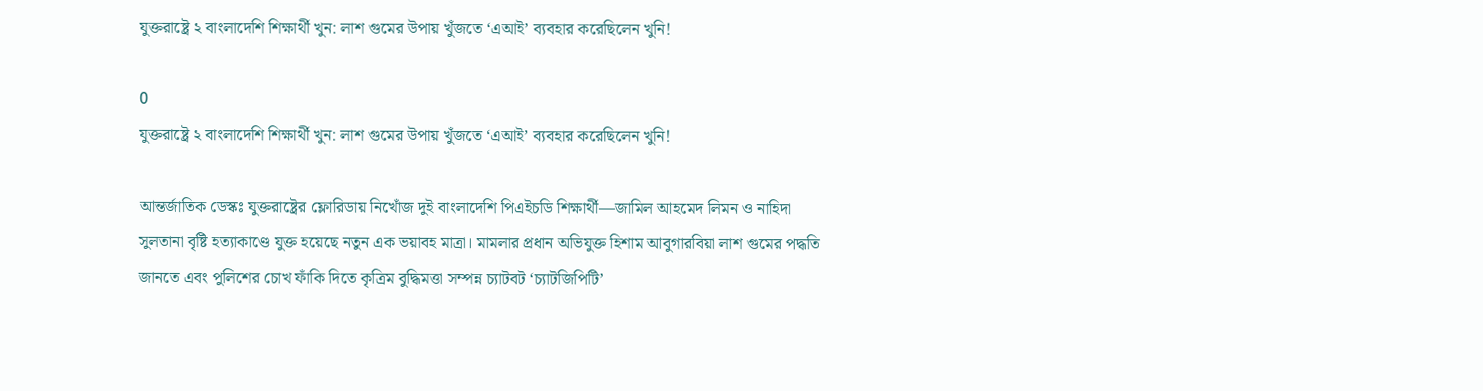যুক্তরাষ্ট্রে ২ বাংলাদেশি শিক্ষার্থী খুন: লাশ গুমের উপায় খুঁজতে ‘এআই’ ব্যবহার করেছিলেন খুনি!

0
যুক্তরাষ্ট্রে ২ বাংলাদেশি শিক্ষার্থী খুন: লাশ গুমের উপায় খুঁজতে ‘এআই’ ব্যবহার করেছিলেন খুনি!

আন্তর্জাতিক ডেস্কঃ যুক্তরাষ্ট্রের ফ্লোরিডায় নিখোঁজ দুই বাংলাদেশি পিএইচডি শিক্ষার্থী—জামিল আহমেদ লিমন ও নাহিদা সুলতানা বৃষ্টি হত্যাকাণ্ডে যুক্ত হয়েছে নতুন এক ভয়াবহ মাত্রা। মামলার প্রধান অভিযুক্ত হিশাম আবুগারবিয়া লাশ গুমের পদ্ধতি জানতে এবং পুলিশের চোখ ফাঁকি দিতে কৃত্রিম বুদ্ধিমত্তা সম্পন্ন চ্যাটবট ‘চ্যাটজিপিটি’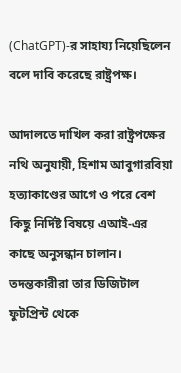(ChatGPT)-র সাহায্য নিয়েছিলেন বলে দাবি করেছে রাষ্ট্রপক্ষ।

আদালতে দাখিল করা রাষ্ট্রপক্ষের নথি অনুযায়ী, হিশাম আবুগারবিয়া হত্যাকাণ্ডের আগে ও পরে বেশ কিছু নির্দিষ্ট বিষয়ে এআই-এর কাছে অনুসন্ধান চালান। তদন্তকারীরা তার ডিজিটাল ফুটপ্রিন্ট থেকে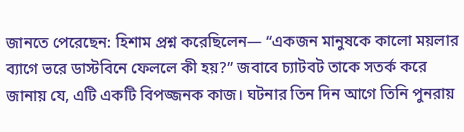জানতে পেরেছেন: হিশাম প্রশ্ন করেছিলেন— “একজন মানুষকে কালো ময়লার ব্যাগে ভরে ডাস্টবিনে ফেললে কী হয়?” জবাবে চ্যাটবট তাকে সতর্ক করে জানায় যে, এটি একটি বিপজ্জনক কাজ। ঘটনার তিন দিন আগে তিনি পুনরায়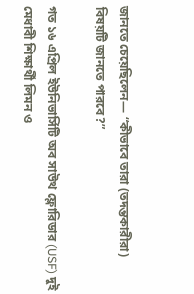জানতে চেয়েছিলেন— “কীভাবে তারা (তদন্তকারীরা) বিষয়টি জানতে পারবে?”

গত ১৬ এপ্রিল ইউনিভার্সিটি অব সাউথ ফ্লোরিডার (USF) দুই মেধাবী শিক্ষার্থী লিমন ও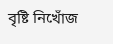বৃষ্টি নিখোঁজ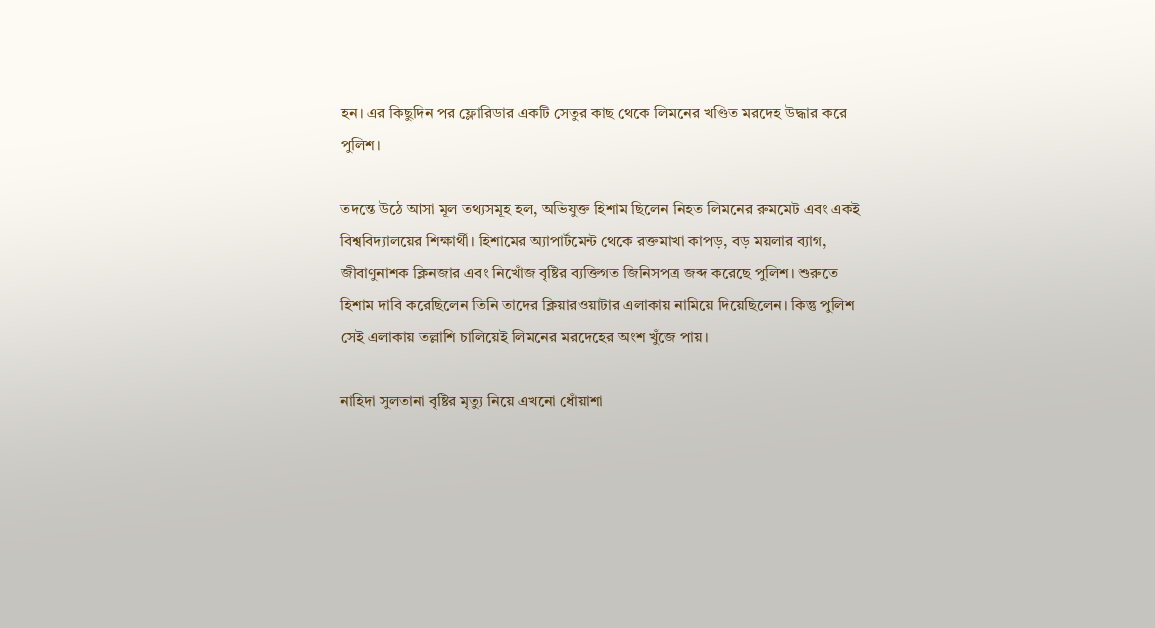হন। এর কিছুদিন পর ফ্লোরিডার একটি সেতুর কাছ থেকে লিমনের খণ্ডিত মরদেহ উদ্ধার করে পুলিশ।

তদন্তে উঠে আসা মূল তথ্যসমূহ হল, অভিযুক্ত হিশাম ছিলেন নিহত লিমনের রুমমেট এবং একই বিশ্ববিদ্যালয়ের শিক্ষার্থী। হিশামের অ্যাপার্টমেন্ট থেকে রক্তমাখা কাপড়, বড় ময়লার ব্যাগ, জীবাণুনাশক ক্লিনজার এবং নিখোঁজ বৃষ্টির ব্যক্তিগত জিনিসপত্র জব্দ করেছে পুলিশ। শুরুতে হিশাম দাবি করেছিলেন তিনি তাদের ক্লিয়ারওয়াটার এলাকায় নামিয়ে দিয়েছিলেন। কিন্তু পুলিশ সেই এলাকায় তল্লাশি চালিয়েই লিমনের মরদেহের অংশ খুঁজে পায়।

নাহিদা সুলতানা বৃষ্টির মৃত্যু নিয়ে এখনো ধোঁয়াশা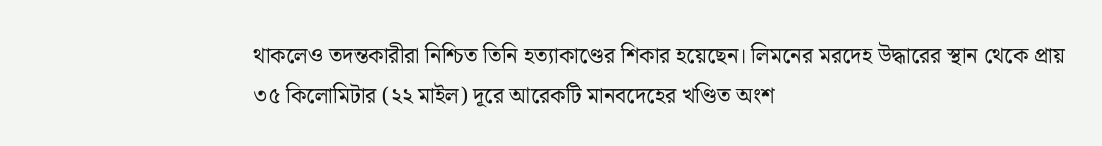থাকলেও তদন্তকারীরা নিশ্চিত তিনি হত্যাকাণ্ডের শিকার হয়েছেন। লিমনের মরদেহ উদ্ধারের স্থান থেকে প্রায় ৩৫ কিলোমিটার (২২ মাইল) দূরে আরেকটি মানবদেহের খণ্ডিত অংশ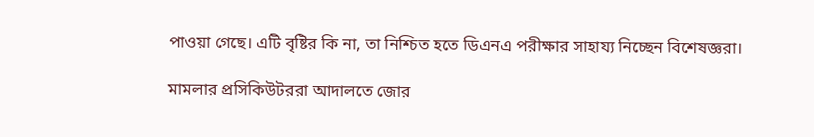পাওয়া গেছে। এটি বৃষ্টির কি না, তা নিশ্চিত হতে ডিএনএ পরীক্ষার সাহায্য নিচ্ছেন বিশেষজ্ঞরা।

মামলার প্রসিকিউটররা আদালতে জোর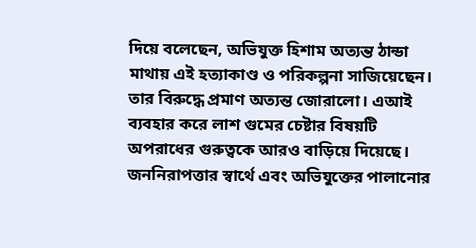দিয়ে বলেছেন, অভিযুক্ত হিশাম অত্যন্ত ঠান্ডা মাথায় এই হত্যাকাণ্ড ও পরিকল্পনা সাজিয়েছেন। তার বিরুদ্ধে প্রমাণ অত্যন্ত জোরালো। এআই ব্যবহার করে লাশ গুমের চেষ্টার বিষয়টি অপরাধের গুরুত্বকে আরও বাড়িয়ে দিয়েছে। জননিরাপত্তার স্বার্থে এবং অভিযুক্তের পালানোর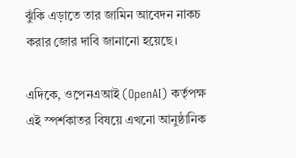ঝুঁকি এড়াতে তার জামিন আবেদন নাকচ করার জোর দাবি জানানো হয়েছে।

এদিকে, ওপেনএআই (OpenAI) কর্তৃপক্ষ এই স্পর্শকাতর বিষয়ে এখনো আনুষ্ঠানিক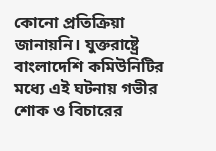কোনো প্রতিক্রিয়া জানায়নি। যুক্তরাষ্ট্রে বাংলাদেশি কমিউনিটির মধ্যে এই ঘটনায় গভীর শোক ও বিচারের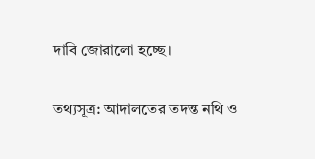দাবি জোরালো হচ্ছে।

তথ্যসূত্র: আদালতের তদন্ত নথি ও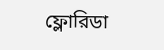ফ্লোরিডা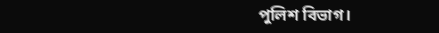পুলিশ বিভাগ।